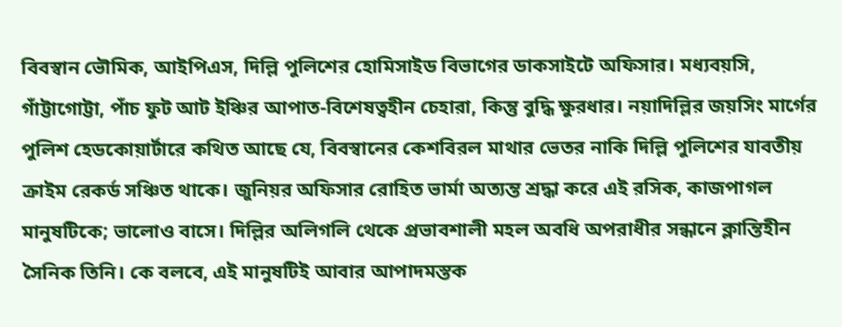বিবস্বান ভৌমিক, আইপিএস, দিল্লি পুলিশের হোমিসাইড বিভাগের ডাকসাইটে অফিসার। মধ্যবয়সি, গাঁট্টাগোট্টা, পাঁচ ফুট আট ইঞ্চির আপাত-বিশেষত্বহীন চেহারা, কিন্তু বুদ্ধি ক্ষুরধার। নয়াদিল্লির জয়সিং মার্গের পুলিশ হেডকোয়ার্টারে কথিত আছে যে, বিবস্বানের কেশবিরল মাথার ভেতর নাকি দিল্লি পুলিশের যাবতীয় ক্রাইম রেকর্ড সঞ্চিত থাকে। জুনিয়র অফিসার রোহিত ভার্মা অত্যন্ত শ্রদ্ধা করে এই রসিক, কাজপাগল মানুষটিকে; ভালোও বাসে। দিল্লির অলিগলি থেকে প্রভাবশালী মহল অবধি অপরাধীর সন্ধানে ক্লান্তিহীন সৈনিক তিনি। কে বলবে, এই মানুষটিই আবার আপাদমস্তক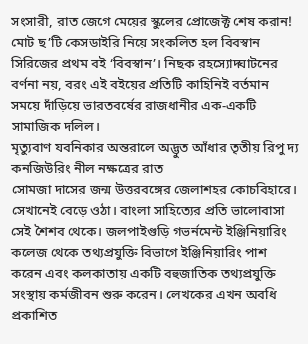সংসারী, রাত জেগে মেয়ের স্কুলের প্রোজেক্ট শেষ করান! মোট ছ’টি কেসডাইরি নিয়ে সংকলিত হল বিবস্বান সিরিজের প্রথম বই ‘বিবস্বান’। নিছক রহস্যোদ্ঘাটনের বর্ণনা নয়, বরং এই বইয়ের প্রতিটি কাহিনিই বর্তমান সময়ে দাঁড়িয়ে ভারতবর্ষের রাজধানীর এক-একটি সামাজিক দলিল।
মৃত্যুবাণ যবনিকার অন্তরালে অদ্ভুত আঁধার তৃতীয় রিপু দ্য কনজিউরিং নীল নক্ষত্রের রাত
সোমজা দাসের জন্ম উত্তরবঙ্গের জেলাশহর কোচবিহারে। সেখানেই বেড়ে ওঠা। বাংলা সাহিত্যের প্রতি ভালোবাসা সেই শৈশব থেকে। জলপাইগুড়ি গভর্নমেন্ট ইঞ্জিনিয়ারিং কলেজ থেকে তথ্যপ্রযুক্তি বিভাগে ইঞ্জিনিয়ারিং পাশ করেন এবং কলকাতায় একটি বহুজাতিক তথ্যপ্রযুক্তি সংস্থায় কর্মজীবন শুরু করেন। লেখকের এখন অবধি প্রকাশিত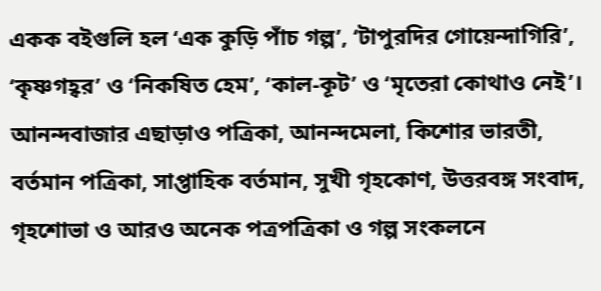একক বইগুলি হল ‘এক কুড়ি পাঁচ গল্প’, ‘টাপুরদির গোয়েন্দাগিরি’, ‘কৃষ্ণগহ্বর’ ও ‘নিকষিত হেম’, ‘কাল-কূট’ ও ‘মৃতেরা কোথাও নেই’। আনন্দবাজার এছাড়াও পত্রিকা, আনন্দমেলা, কিশোর ভারতী, বর্তমান পত্রিকা, সাপ্তাহিক বর্তমান, সুখী গৃহকোণ, উত্তরবঙ্গ সংবাদ, গৃহশোভা ও আরও অনেক পত্রপত্রিকা ও গল্প সংকলনে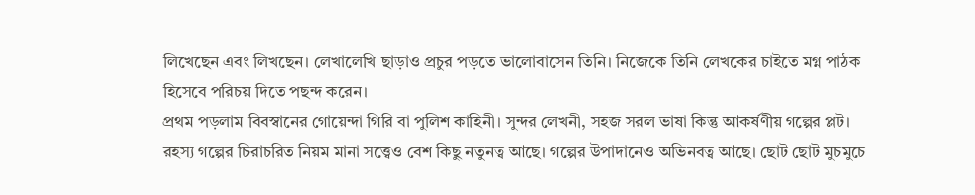লিখেছেন এবং লিখছেন। লেখালেখি ছাড়াও প্রচুর পড়তে ভালোবাসেন তিনি। নিজেকে তিনি লেখকের চাইতে মগ্ন পাঠক হিসেবে পরিচয় দিতে পছন্দ করেন।
প্রথম পড়লাম বিবস্বানের গোয়েন্দা গিরি বা পুলিশ কাহিনী। সুন্দর লেখনী, সহজ সরল ভাষা কিন্তু আকর্ষণীয় গল্পের প্লট। রহস্য গল্পের চিরাচরিত নিয়ম মানা সত্ত্বেও বেশ কিছু নতুনত্ব আছে। গল্পের উপাদানেও অভিনবত্ব আছে। ছোট ছোট মুচমুচে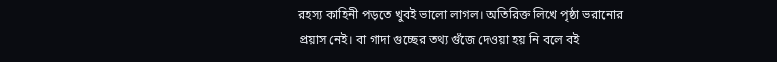রহস্য কাহিনী পড়তে খুবই ভালো লাগল। অতিরিক্ত লিখে পৃষ্ঠা ভরানোর প্রয়াস নেই। বা গাদা গুচ্ছের তথ্য গুঁজে দেওয়া হয় নি বলে বই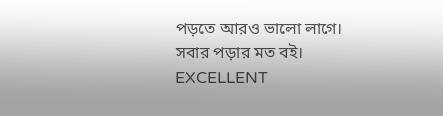পড়তে আরও ভালো লাগে। সবার পড়ার মত বই।
EXCELLENT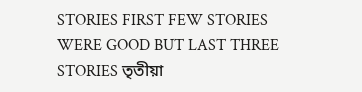STORIES FIRST FEW STORIES WERE GOOD BUT LAST THREE STORIES তৃতীয়া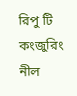রিপু টি কংজুরিং নীল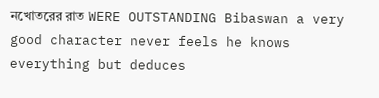নখোতরের রাত WERE OUTSTANDING Bibaswan a very good character never feels he knows everything but deduces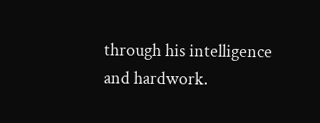through his intelligence and hardwork.